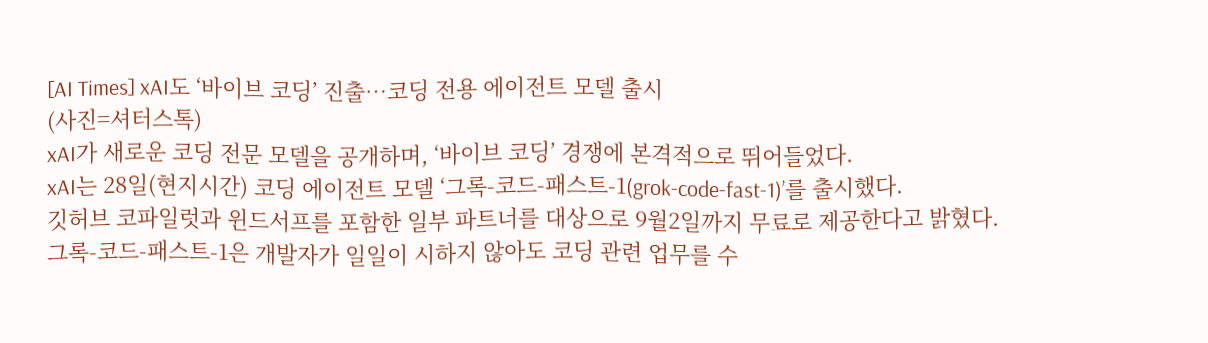[AI Times] xAI도 ‘바이브 코딩’ 진출…코딩 전용 에이전트 모델 출시
(사진=셔터스톡)
xAI가 새로운 코딩 전문 모델을 공개하며, ‘바이브 코딩’ 경쟁에 본격적으로 뛰어들었다.
xAI는 28일(현지시간) 코딩 에이전트 모델 ‘그록-코드-패스트-1(grok-code-fast-1)’를 출시했다.
깃허브 코파일럿과 윈드서프를 포함한 일부 파트너를 대상으로 9월2일까지 무료로 제공한다고 밝혔다.
그록-코드-패스트-1은 개발자가 일일이 시하지 않아도 코딩 관련 업무를 수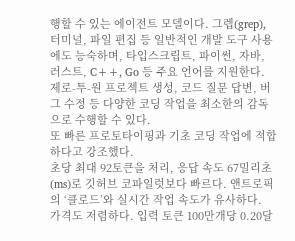행할 수 있는 에이전트 모델이다. 그렙(grep), 터미널, 파일 편집 등 일반적인 개발 도구 사용에도 능숙하며, 타입스크립트, 파이썬, 자바, 러스트, C++, Go 등 주요 언어를 지원한다. 제로-투-원 프로젝트 생성, 코드 질문 답변, 버그 수정 등 다양한 코딩 작업을 최소한의 감독으로 수행할 수 있다.
또 빠른 프로토타이핑과 기초 코딩 작업에 적합하다고 강조했다.
초당 최대 92토큰을 처리, 응답 속도 67밀리초(ms)로 깃허브 코파일럿보다 빠르다. 앤트로픽의 ‘클로드’와 실시간 작업 속도가 유사하다.
가격도 저렴하다. 입력 토큰 100만개당 0.20달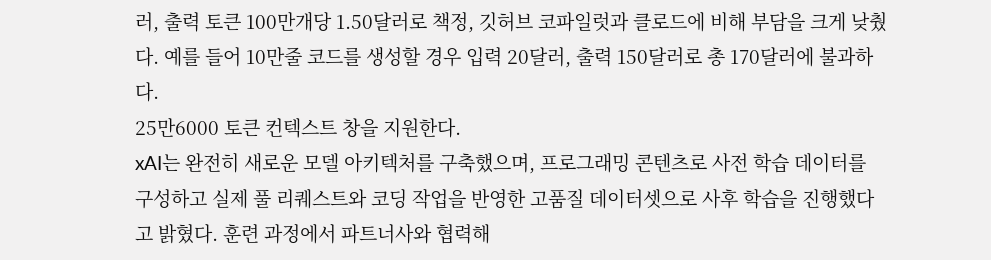러, 출력 토큰 100만개당 1.50달러로 책정, 깃허브 코파일럿과 클로드에 비해 부담을 크게 낮췄다. 예를 들어 10만줄 코드를 생성할 경우 입력 20달러, 출력 150달러로 총 170달러에 불과하다.
25만6000 토큰 컨텍스트 창을 지원한다.
xAI는 완전히 새로운 모델 아키텍처를 구축했으며, 프로그래밍 콘텐츠로 사전 학습 데이터를 구성하고 실제 풀 리퀘스트와 코딩 작업을 반영한 고품질 데이터셋으로 사후 학습을 진행했다고 밝혔다. 훈련 과정에서 파트너사와 협력해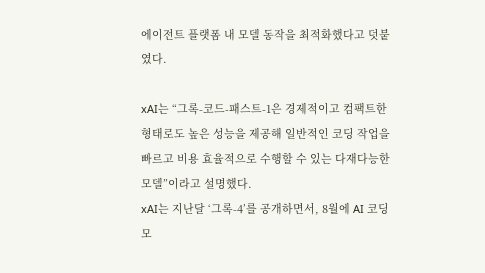에이전트 플랫폼 내 모델 동작을 최적화했다고 덧붙였다.

xAI는 “그록-코드-패스트-1은 경제적이고 컴팩트한 형태로도 높은 성능을 제공해 일반적인 코딩 작업을 빠르고 비용 효율적으로 수행할 수 있는 다재다능한 모델”이라고 설명했다.
xAI는 지난달 ‘그록-4’를 공개하면서, 8월에 AI 코딩 모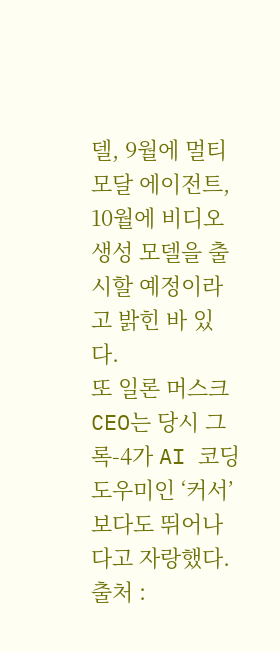델, 9월에 멀티모달 에이전트, 10월에 비디오 생성 모델을 출시할 예정이라고 밝힌 바 있다.
또 일론 머스크 CEO는 당시 그록-4가 AI 코딩 도우미인 ‘커서’보다도 뛰어나다고 자랑했다.
출처 :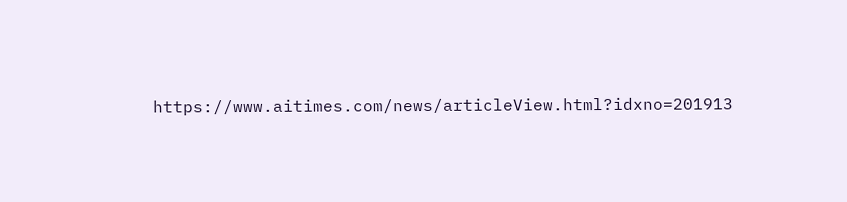https://www.aitimes.com/news/articleView.html?idxno=201913